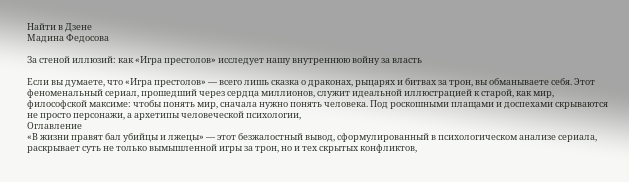Найти в Дзене
Мадина Федосова

За стеной иллюзий: как «Игра престолов» исследует нашу внутреннюю войну за власть

Если вы думаете, что «Игра престолов» — всего лишь сказка о драконах, рыцарях и битвах за трон, вы обманываете себя. Этот феноменальный сериал, прошедший через сердца миллионов, служит идеальной иллюстрацией к старой, как мир, философской максиме: чтобы понять мир, сначала нужно понять человека. Под роскошными плащами и доспехами скрываются не просто персонажи, а архетипы человеческой психологии,
Оглавление
«В жизни правят бал убийцы и лжецы» — этот безжалостный вывод, сформулированный в психологическом анализе сериала, раскрывает суть не только вымышленной игры за трон, но и тех скрытых конфликтов,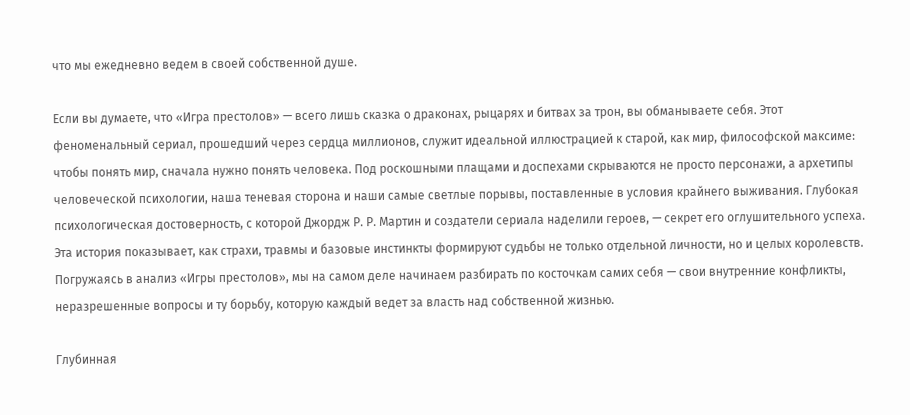что мы ежедневно ведем в своей собственной душе.

Если вы думаете, что «Игра престолов» — всего лишь сказка о драконах, рыцарях и битвах за трон, вы обманываете себя. Этот феноменальный сериал, прошедший через сердца миллионов, служит идеальной иллюстрацией к старой, как мир, философской максиме: чтобы понять мир, сначала нужно понять человека. Под роскошными плащами и доспехами скрываются не просто персонажи, а архетипы человеческой психологии, наша теневая сторона и наши самые светлые порывы, поставленные в условия крайнего выживания. Глубокая психологическая достоверность, с которой Джордж Р. Р. Мартин и создатели сериала наделили героев, — секрет его оглушительного успеха. Эта история показывает, как страхи, травмы и базовые инстинкты формируют судьбы не только отдельной личности, но и целых королевств. Погружаясь в анализ «Игры престолов», мы на самом деле начинаем разбирать по косточкам самих себя — свои внутренние конфликты, неразрешенные вопросы и ту борьбу, которую каждый ведет за власть над собственной жизнью.

Глубинная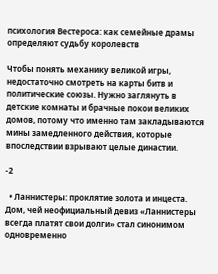психология Вестероса: как семейные драмы определяют судьбу королевств

Чтобы понять механику великой игры, недостаточно смотреть на карты битв и политические союзы. Нужно заглянуть в детские комнаты и брачные покои великих домов, потому что именно там закладываются мины замедленного действия, которые впоследствии взрывают целые династии.

-2

  • Ланнистеры: проклятие золота и инцеста. Дом, чей неофициальный девиз «Ланнистеры всегда платят свои долги» стал синонимом одновременно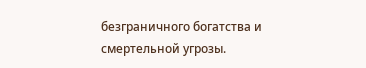безграничного богатства и смертельной угрозы.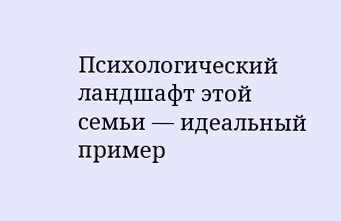Психологический ландшафт этой семьи — идеальный пример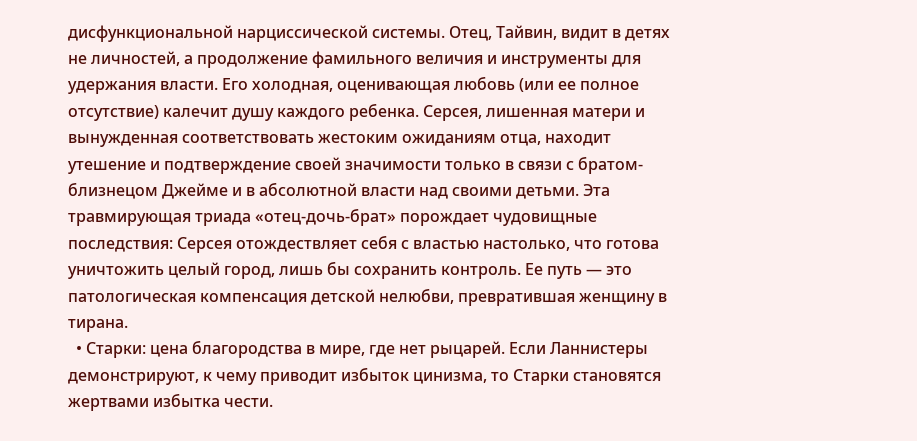дисфункциональной нарциссической системы. Отец, Тайвин, видит в детях не личностей, а продолжение фамильного величия и инструменты для удержания власти. Его холодная, оценивающая любовь (или ее полное отсутствие) калечит душу каждого ребенка. Серсея, лишенная матери и вынужденная соответствовать жестоким ожиданиям отца, находит утешение и подтверждение своей значимости только в связи с братом-близнецом Джейме и в абсолютной власти над своими детьми. Эта травмирующая триада «отец-дочь-брат» порождает чудовищные последствия: Серсея отождествляет себя с властью настолько, что готова уничтожить целый город, лишь бы сохранить контроль. Ее путь — это патологическая компенсация детской нелюбви, превратившая женщину в тирана.
  • Старки: цена благородства в мире, где нет рыцарей. Если Ланнистеры демонстрируют, к чему приводит избыток цинизма, то Старки становятся жертвами избытка чести.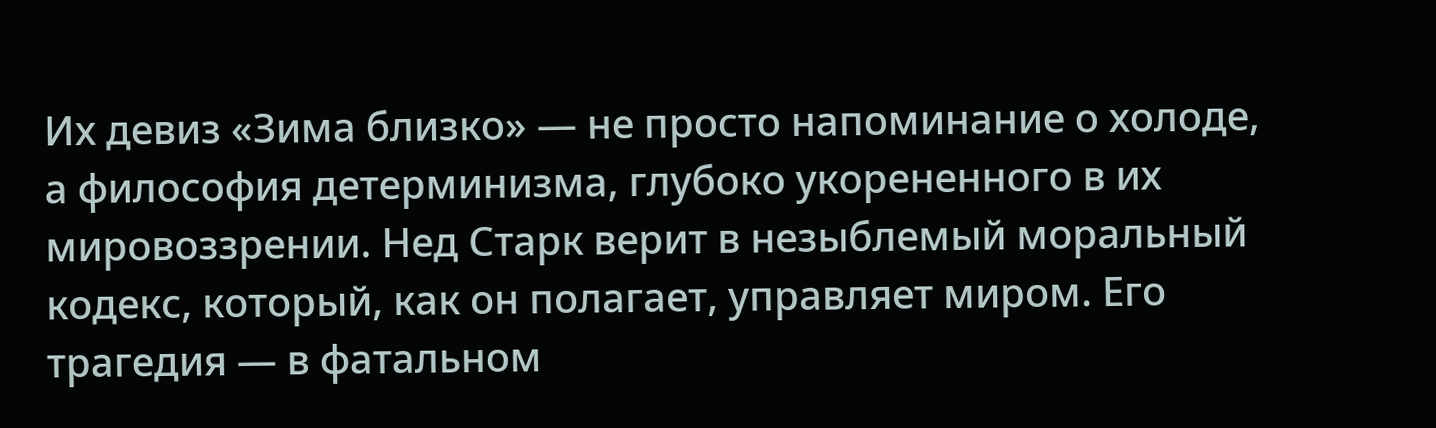Их девиз «Зима близко» — не просто напоминание о холоде, а философия детерминизма, глубоко укорененного в их мировоззрении. Нед Старк верит в незыблемый моральный кодекс, который, как он полагает, управляет миром. Его трагедия — в фатальном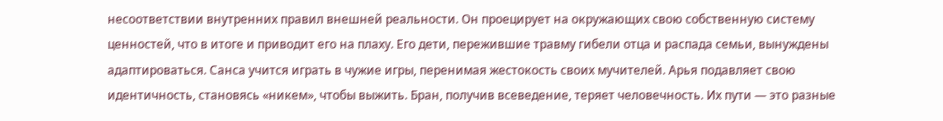несоответствии внутренних правил внешней реальности. Он проецирует на окружающих свою собственную систему ценностей, что в итоге и приводит его на плаху. Его дети, пережившие травму гибели отца и распада семьи, вынуждены адаптироваться. Санса учится играть в чужие игры, перенимая жестокость своих мучителей. Арья подавляет свою идентичность, становясь «никем», чтобы выжить. Бран, получив всеведение, теряет человечность. Их пути — это разные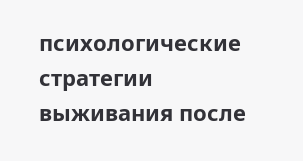психологические стратегии выживания после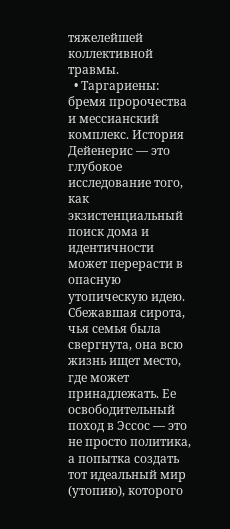тяжелейшей коллективной травмы.
  • Таргариены: бремя пророчества и мессианский комплекс. История Дейенерис — это глубокое исследование того, как экзистенциальный поиск дома и идентичности может перерасти в опасную утопическую идею. Сбежавшая сирота, чья семья была свергнута, она всю жизнь ищет место, где может принадлежать. Ее освободительный поход в Эссос — это не просто политика, а попытка создать тот идеальный мир (утопию), которого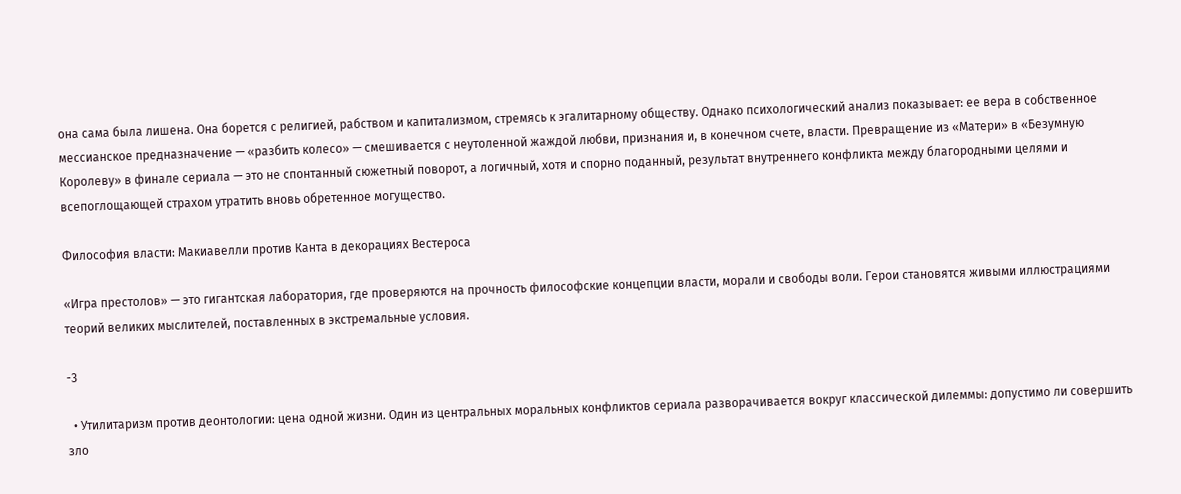она сама была лишена. Она борется с религией, рабством и капитализмом, стремясь к эгалитарному обществу. Однако психологический анализ показывает: ее вера в собственное мессианское предназначение — «разбить колесо» — смешивается с неутоленной жаждой любви, признания и, в конечном счете, власти. Превращение из «Матери» в «Безумную Королеву» в финале сериала — это не спонтанный сюжетный поворот, а логичный, хотя и спорно поданный, результат внутреннего конфликта между благородными целями и всепоглощающей страхом утратить вновь обретенное могущество.

Философия власти: Макиавелли против Канта в декорациях Вестероса

«Игра престолов» — это гигантская лаборатория, где проверяются на прочность философские концепции власти, морали и свободы воли. Герои становятся живыми иллюстрациями теорий великих мыслителей, поставленных в экстремальные условия.

-3

  • Утилитаризм против деонтологии: цена одной жизни. Один из центральных моральных конфликтов сериала разворачивается вокруг классической дилеммы: допустимо ли совершить зло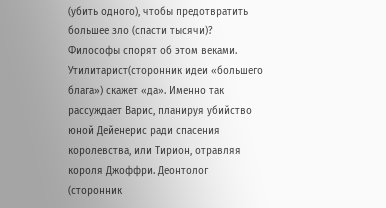(убить одного), чтобы предотвратить большее зло (спасти тысячи)? Философы спорят об этом веками. Утилитарист(сторонник идеи «большего блага») скажет «да». Именно так рассуждает Варис, планируя убийство юной Дейенерис ради спасения королевства, или Тирион, отравляя короля Джоффри. Деонтолог (сторонник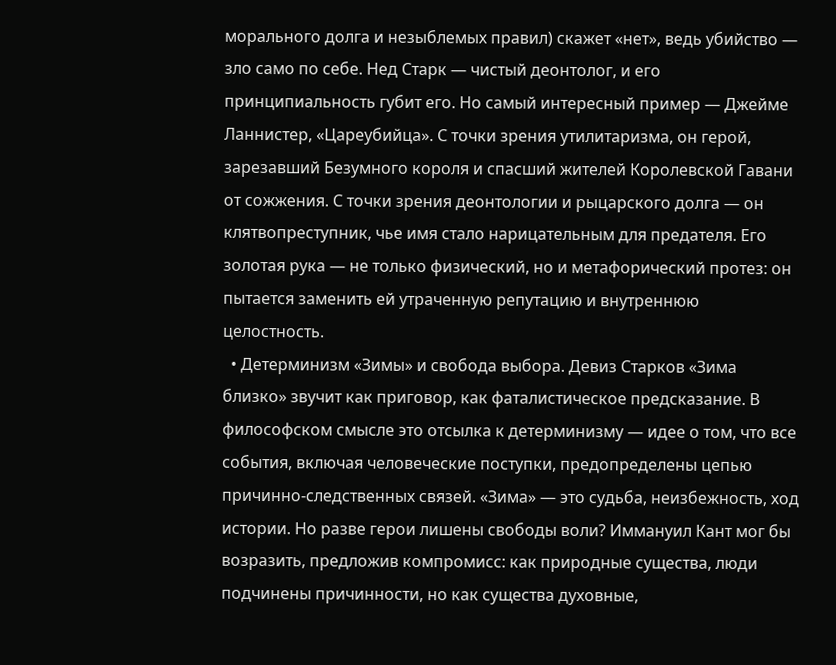морального долга и незыблемых правил) скажет «нет», ведь убийство — зло само по себе. Нед Старк — чистый деонтолог, и его принципиальность губит его. Но самый интересный пример — Джейме Ланнистер, «Цареубийца». С точки зрения утилитаризма, он герой, зарезавший Безумного короля и спасший жителей Королевской Гавани от сожжения. С точки зрения деонтологии и рыцарского долга — он клятвопреступник, чье имя стало нарицательным для предателя. Его золотая рука — не только физический, но и метафорический протез: он пытается заменить ей утраченную репутацию и внутреннюю целостность.
  • Детерминизм «Зимы» и свобода выбора. Девиз Старков «Зима близко» звучит как приговор, как фаталистическое предсказание. В философском смысле это отсылка к детерминизму — идее о том, что все события, включая человеческие поступки, предопределены цепью причинно-следственных связей. «Зима» — это судьба, неизбежность, ход истории. Но разве герои лишены свободы воли? Иммануил Кант мог бы возразить, предложив компромисс: как природные существа, люди подчинены причинности, но как существа духовные,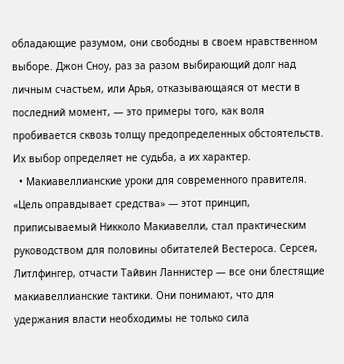обладающие разумом, они свободны в своем нравственном выборе. Джон Сноу, раз за разом выбирающий долг над личным счастьем, или Арья, отказывающаяся от мести в последний момент, — это примеры того, как воля пробивается сквозь толщу предопределенных обстоятельств. Их выбор определяет не судьба, а их характер.
  • Макиавеллианские уроки для современного правителя. «Цель оправдывает средства» — этот принцип, приписываемый Никколо Макиавелли, стал практическим руководством для половины обитателей Вестероса. Серсея, Литлфингер, отчасти Тайвин Ланнистер — все они блестящие макиавеллианские тактики. Они понимают, что для удержания власти необходимы не только сила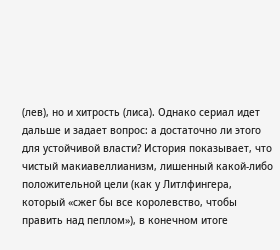(лев), но и хитрость (лиса). Однако сериал идет дальше и задает вопрос: а достаточно ли этого для устойчивой власти? История показывает, что чистый макиавеллианизм, лишенный какой-либо положительной цели (как у Литлфингера, который «сжег бы все королевство, чтобы править над пеплом»), в конечном итоге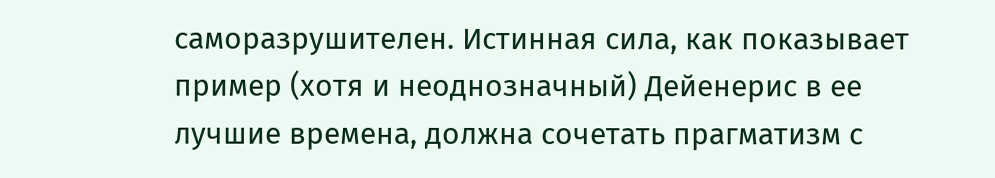саморазрушителен. Истинная сила, как показывает пример (хотя и неоднозначный) Дейенерис в ее лучшие времена, должна сочетать прагматизм с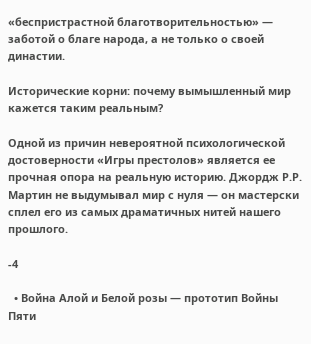«беспристрастной благотворительностью» — заботой о благе народа, а не только о своей династии.

Исторические корни: почему вымышленный мир кажется таким реальным?

Одной из причин невероятной психологической достоверности «Игры престолов» является ее прочная опора на реальную историю. Джордж Р.Р. Мартин не выдумывал мир с нуля — он мастерски сплел его из самых драматичных нитей нашего прошлого.

-4

  • Война Алой и Белой розы — прототип Войны Пяти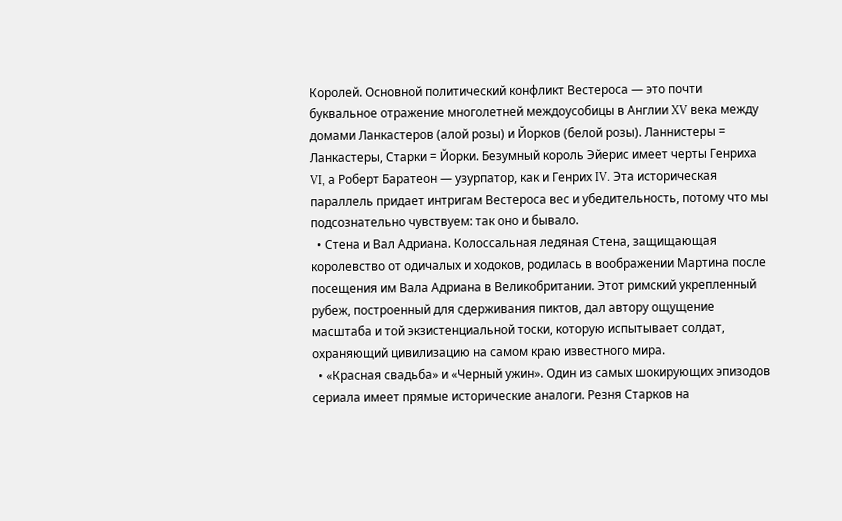Королей. Основной политический конфликт Вестероса — это почти буквальное отражение многолетней междоусобицы в Англии XV века между домами Ланкастеров (алой розы) и Йорков (белой розы). Ланнистеры = Ланкастеры, Старки = Йорки. Безумный король Эйерис имеет черты Генриха VI, а Роберт Баратеон — узурпатор, как и Генрих IV. Эта историческая параллель придает интригам Вестероса вес и убедительность, потому что мы подсознательно чувствуем: так оно и бывало.
  • Стена и Вал Адриана. Колоссальная ледяная Стена, защищающая королевство от одичалых и ходоков, родилась в воображении Мартина после посещения им Вала Адриана в Великобритании. Этот римский укрепленный рубеж, построенный для сдерживания пиктов, дал автору ощущение масштаба и той экзистенциальной тоски, которую испытывает солдат, охраняющий цивилизацию на самом краю известного мира.
  • «Красная свадьба» и «Черный ужин». Один из самых шокирующих эпизодов сериала имеет прямые исторические аналоги. Резня Старков на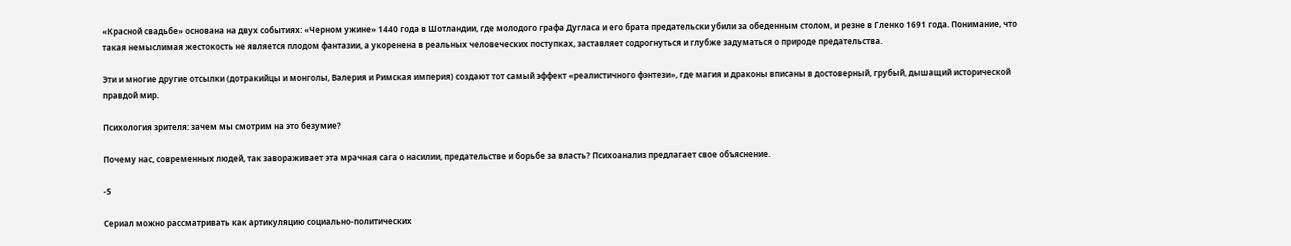«Красной свадьбе» основана на двух событиях: «Черном ужине» 1440 года в Шотландии, где молодого графа Дугласа и его брата предательски убили за обеденным столом, и резне в Гленко 1691 года. Понимание, что такая немыслимая жестокость не является плодом фантазии, а укоренена в реальных человеческих поступках, заставляет содрогнуться и глубже задуматься о природе предательства.

Эти и многие другие отсылки (дотракийцы и монголы, Валерия и Римская империя) создают тот самый эффект «реалистичного фэнтези», где магия и драконы вписаны в достоверный, грубый, дышащий исторической правдой мир.

Психология зрителя: зачем мы смотрим на это безумие?

Почему нас, современных людей, так завораживает эта мрачная сага о насилии, предательстве и борьбе за власть? Психоанализ предлагает свое объяснение.

-5

Сериал можно рассматривать как артикуляцию социально-политических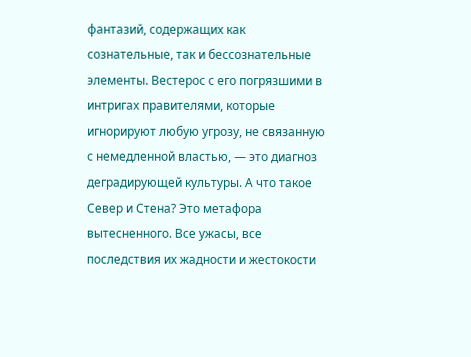фантазий, содержащих как сознательные, так и бессознательные элементы. Вестерос с его погрязшими в интригах правителями, которые игнорируют любую угрозу, не связанную с немедленной властью, — это диагноз деградирующей культуры. А что такое Север и Стена? Это метафора вытесненного. Все ужасы, все последствия их жадности и жестокости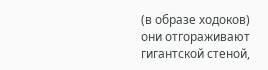(в образе ходоков) они отгораживают гигантской стеной,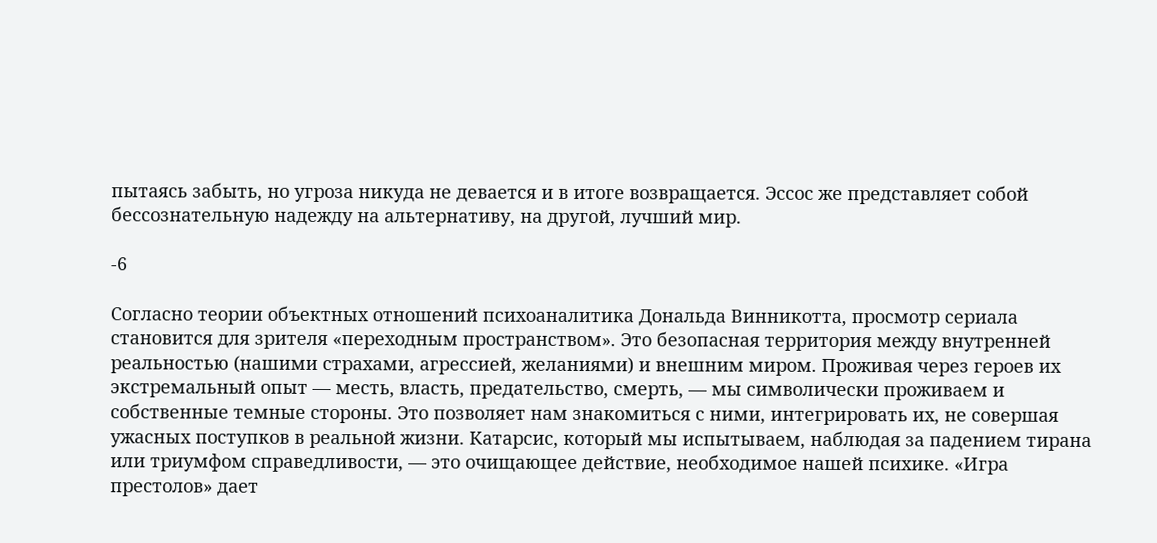пытаясь забыть, но угроза никуда не девается и в итоге возвращается. Эссос же представляет собой бессознательную надежду на альтернативу, на другой, лучший мир.

-6

Согласно теории объектных отношений психоаналитика Дональда Винникотта, просмотр сериала становится для зрителя «переходным пространством». Это безопасная территория между внутренней реальностью (нашими страхами, агрессией, желаниями) и внешним миром. Проживая через героев их экстремальный опыт — месть, власть, предательство, смерть, — мы символически проживаем и собственные темные стороны. Это позволяет нам знакомиться с ними, интегрировать их, не совершая ужасных поступков в реальной жизни. Катарсис, который мы испытываем, наблюдая за падением тирана или триумфом справедливости, — это очищающее действие, необходимое нашей психике. «Игра престолов» дает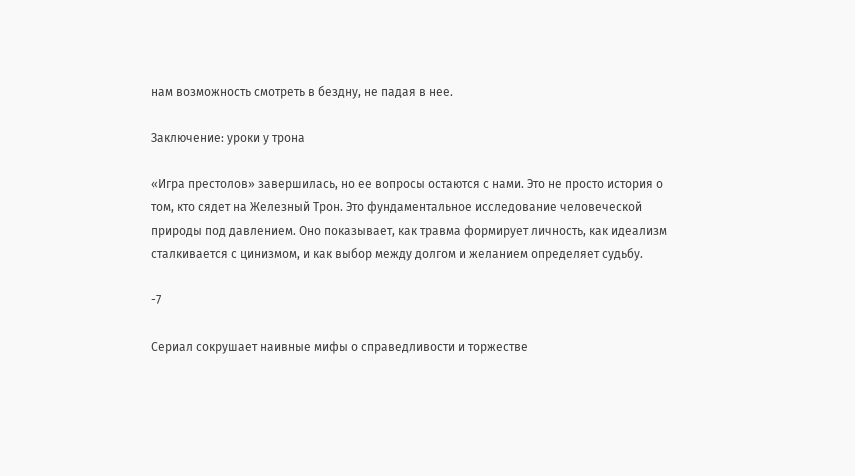нам возможность смотреть в бездну, не падая в нее.

Заключение: уроки у трона

«Игра престолов» завершилась, но ее вопросы остаются с нами. Это не просто история о том, кто сядет на Железный Трон. Это фундаментальное исследование человеческой природы под давлением. Оно показывает, как травма формирует личность, как идеализм сталкивается с цинизмом, и как выбор между долгом и желанием определяет судьбу.

-7

Сериал сокрушает наивные мифы о справедливости и торжестве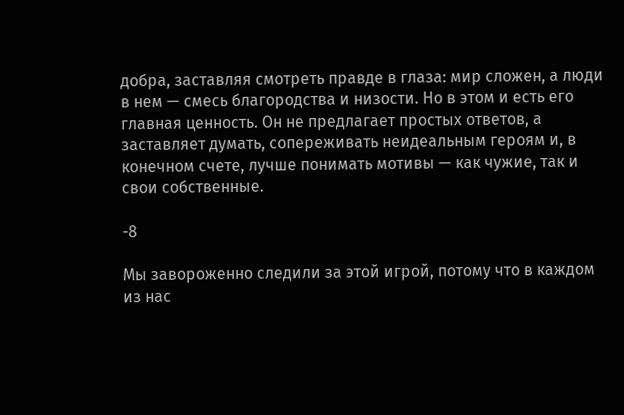добра, заставляя смотреть правде в глаза: мир сложен, а люди в нем — смесь благородства и низости. Но в этом и есть его главная ценность. Он не предлагает простых ответов, а заставляет думать, сопереживать неидеальным героям и, в конечном счете, лучше понимать мотивы — как чужие, так и свои собственные.

-8

Мы завороженно следили за этой игрой, потому что в каждом из нас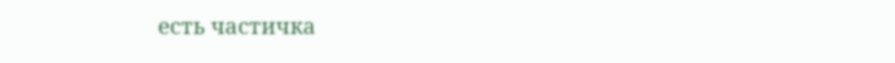есть частичка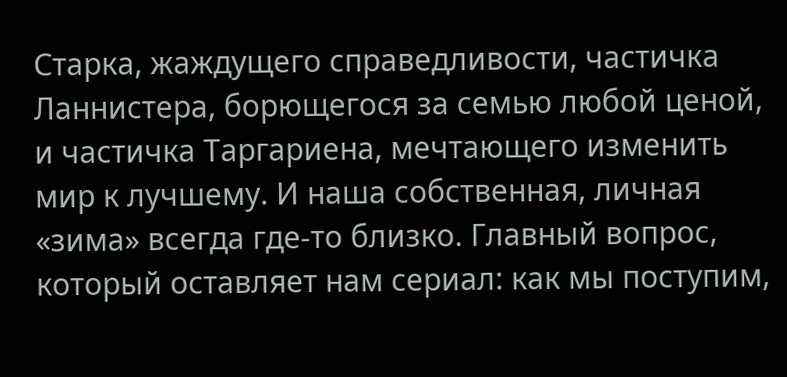Старка, жаждущего справедливости, частичка Ланнистера, борющегося за семью любой ценой, и частичка Таргариена, мечтающего изменить мир к лучшему. И наша собственная, личная «зима» всегда где-то близко. Главный вопрос, который оставляет нам сериал: как мы поступим,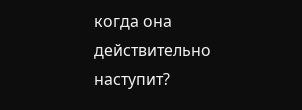когда она действительно наступит?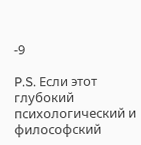-9

P.S. Если этот глубокий психологический и философский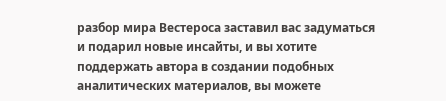разбор мира Вестероса заставил вас задуматься и подарил новые инсайты, и вы хотите поддержать автора в создании подобных аналитических материалов, вы можете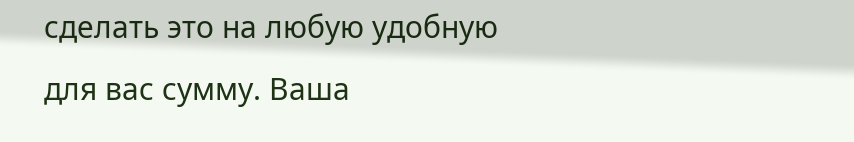сделать это на любую удобную для вас сумму. Ваша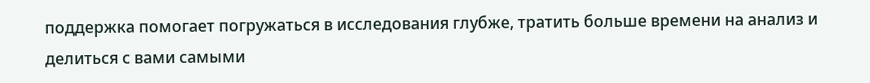поддержка помогает погружаться в исследования глубже, тратить больше времени на анализ и делиться с вами самыми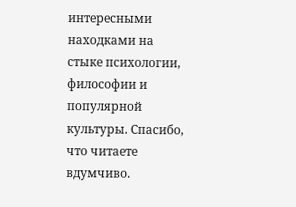интересными находками на стыке психологии, философии и популярной культуры. Спасибо, что читаете вдумчиво.